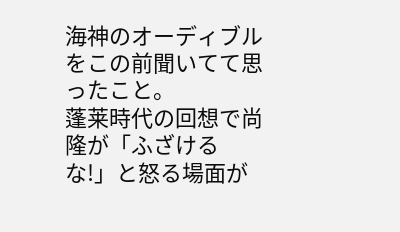海神のオーディブルをこの前聞いてて思ったこと。
蓬莱時代の回想で尚隆が「ふざけるな!」と怒る場面が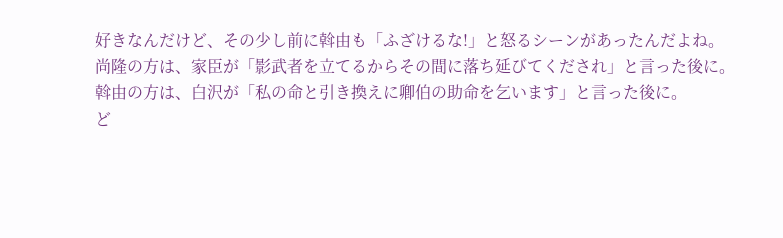好きなんだけど、その少し前に斡由も「ふざけるな!」と怒るシーンがあったんだよね。
尚隆の方は、家臣が「影武者を立てるからその間に落ち延びてくだされ」と言った後に。
斡由の方は、白沢が「私の命と引き換えに卿伯の助命を乞います」と言った後に。
ど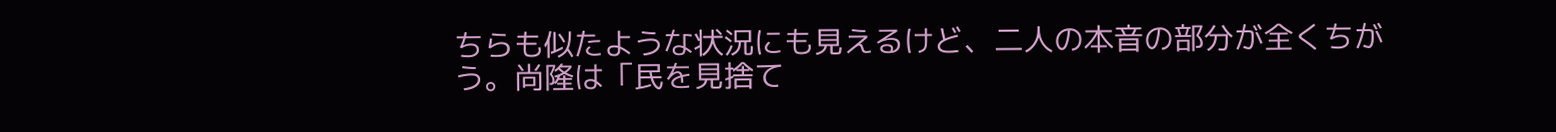ちらも似たような状況にも見えるけど、二人の本音の部分が全くちがう。尚隆は「民を見捨て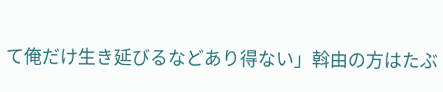て俺だけ生き延びるなどあり得ない」斡由の方はたぶ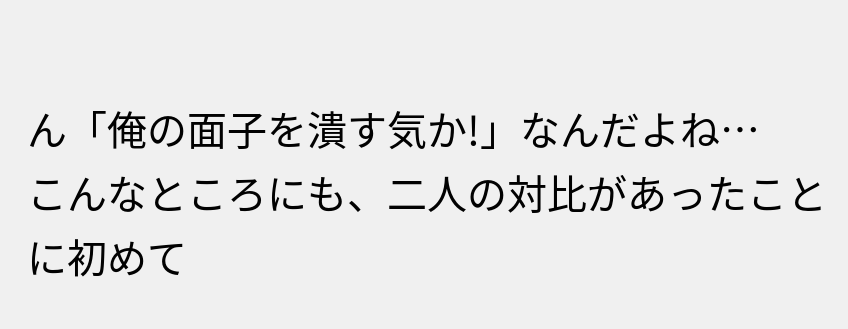ん「俺の面子を潰す気か!」なんだよね…
こんなところにも、二人の対比があったことに初めて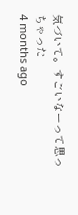気づいて。すごいなーって思っちゃった
4 months ago